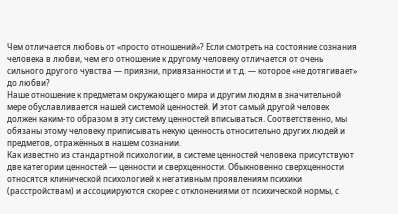Чем отличается любовь от «просто отношений»? Если смотреть на состояние сознания человека в любви, чем его отношение к другому человеку отличается от очень сильного другого чувства — приязни, привязанности и т.д. — которое «не дотягивает» до любви?
Наше отношение к предметам окружающего мира и другим людям в значительной мере обуславливается нашей системой ценностей. И этот самый другой человек должен каким-то образом в эту систему ценностей вписываться. Соответственно, мы обязаны этому человеку приписывать некую ценность относительно других людей и предметов, отражённых в нашем сознании.
Как известно из стандартной психологии, в системе ценностей человека присутствуют две категории ценностей — ценности и сверхценности. Обыкновенно сверхценности относятся клинической психологией к негативным проявлениям психики (расстройствам) и ассоциируются скорее с отклонениями от психической нормы, с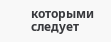которыми следует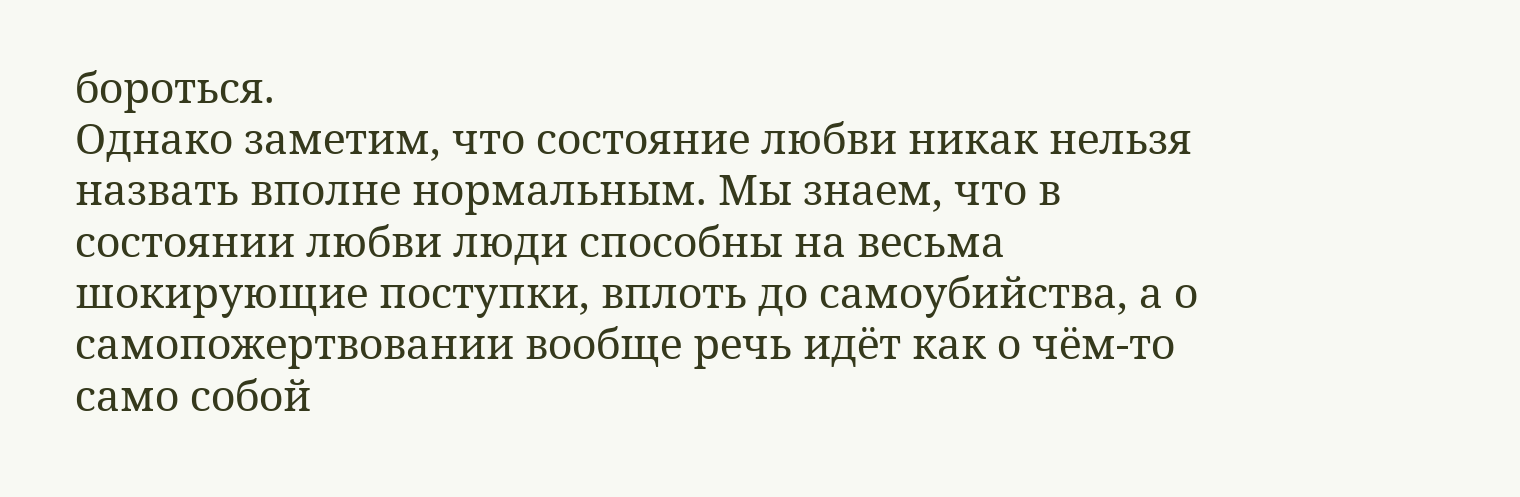бороться.
Однако заметим, что состояние любви никак нельзя назвать вполне нормальным. Мы знаем, что в состоянии любви люди способны на весьма шокирующие поступки, вплоть до самоубийства, а о самопожертвовании вообще речь идёт как о чём-то само собой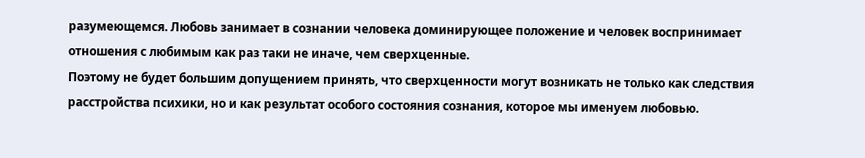разумеющемся. Любовь занимает в сознании человека доминирующее положение и человек воспринимает отношения с любимым как раз таки не иначе, чем сверхценные.
Поэтому не будет большим допущением принять, что сверхценности могут возникать не только как следствия расстройства психики, но и как результат особого состояния сознания, которое мы именуем любовью.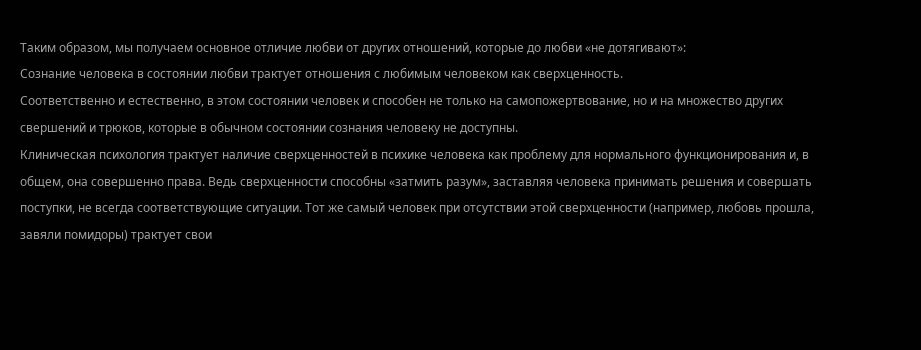Таким образом, мы получаем основное отличие любви от других отношений, которые до любви «не дотягивают»:
Сознание человека в состоянии любви трактует отношения с любимым человеком как сверхценность.
Соответственно и естественно, в этом состоянии человек и способен не только на самопожертвование, но и на множество других свершений и трюков, которые в обычном состоянии сознания человеку не доступны.
Клиническая психология трактует наличие сверхценностей в психике человека как проблему для нормального функционирования и, в общем, она совершенно права. Ведь сверхценности способны «затмить разум», заставляя человека принимать решения и совершать поступки, не всегда соответствующие ситуации. Тот же самый человек при отсутствии этой сверхценности (например, любовь прошла, завяли помидоры) трактует свои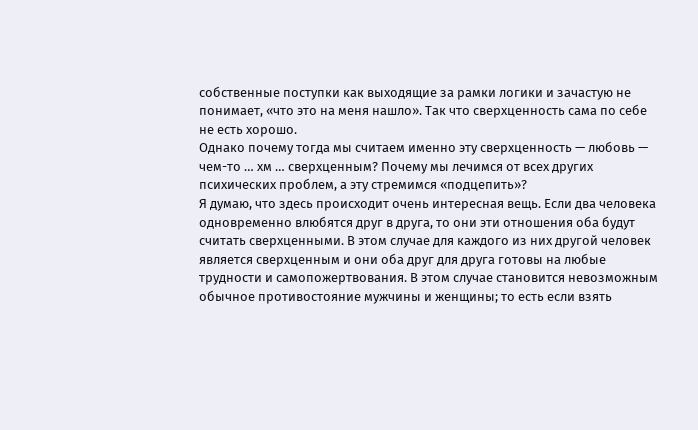собственные поступки как выходящие за рамки логики и зачастую не понимает, «что это на меня нашло». Так что сверхценность сама по себе не есть хорошо.
Однако почему тогда мы считаем именно эту сверхценность — любовь — чем-то … хм … сверхценным? Почему мы лечимся от всех других психических проблем, а эту стремимся «подцепить»?
Я думаю, что здесь происходит очень интересная вещь. Если два человека одновременно влюбятся друг в друга, то они эти отношения оба будут считать сверхценными. В этом случае для каждого из них другой человек является сверхценным и они оба друг для друга готовы на любые трудности и самопожертвования. В этом случае становится невозможным обычное противостояние мужчины и женщины; то есть если взять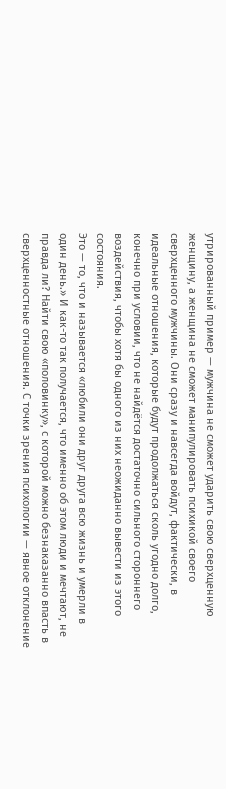утрированный пример — мужчина не сможет ударить свою сверхценную женщину, а женщина не сможет манипулировать психикой своего сверхценного мужчины. Они сразу и навсегда войдут, фактически, в идеальные отношения, которые будут продолжаться сколь угодно долго, конечно при условии, что не найдётся достаточно сильного стороннего воздействия, чтобы хотя бы одного из них неожиданно вывести из этого состояния.
Это — то, что и называется «любили они друг друга всю жизнь и умерли в один день.» И как-то так получается, что именно об этом люди и мечтают, не правда ли? Найти свою «половинку», с которой можно безнаказанно впасть в сверхценностные отношения. С точки зрения психологии — явное отклонение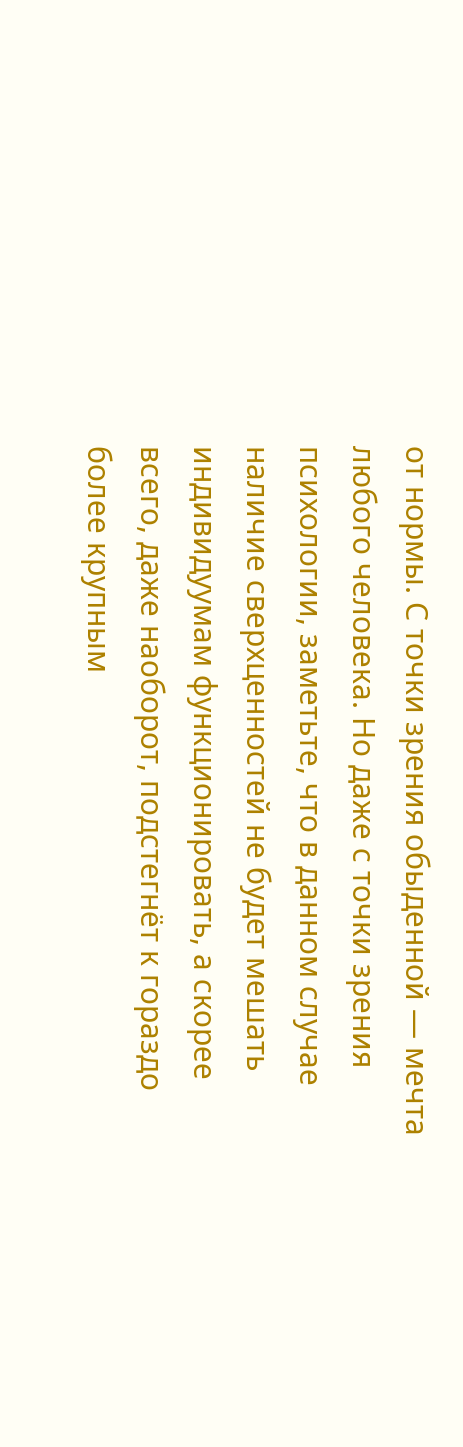от нормы. С точки зрения обыденной — мечта любого человека. Но даже с точки зрения психологии, заметьте, что в данном случае наличие сверхценностей не будет мешать индивидуумам функционировать, а скорее всего, даже наоборот, подстегнёт к гораздо более крупным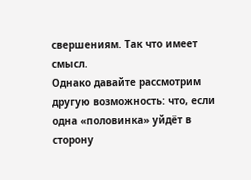свершениям. Так что имеет смысл.
Однако давайте рассмотрим другую возможность: что, если одна «половинка» уйдёт в сторону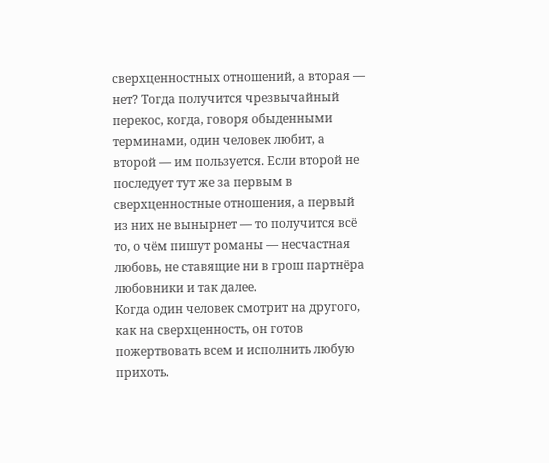сверхценностных отношений, а вторая — нет? Тогда получится чрезвычайный перекос, когда, говоря обыденными терминами, один человек любит, а второй — им пользуется. Если второй не последует тут же за первым в сверхценностные отношения, а первый из них не вынырнет — то получится всё то, о чём пишут романы — несчастная любовь, не ставящие ни в грош партнёра любовники и так далее.
Когда один человек смотрит на другого, как на сверхценность, он готов пожертвовать всем и исполнить любую прихоть.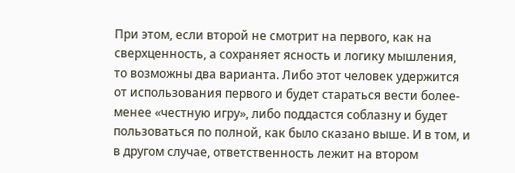При этом, если второй не смотрит на первого, как на сверхценность, а сохраняет ясность и логику мышления, то возможны два варианта. Либо этот человек удержится от использования первого и будет стараться вести более-менее «честную игру», либо поддастся соблазну и будет пользоваться по полной, как было сказано выше. И в том, и в другом случае, ответственность лежит на втором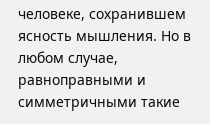человеке, сохранившем ясность мышления. Но в любом случае, равноправными и симметричными такие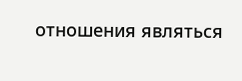отношения являться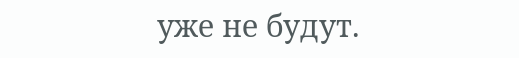уже не будут.